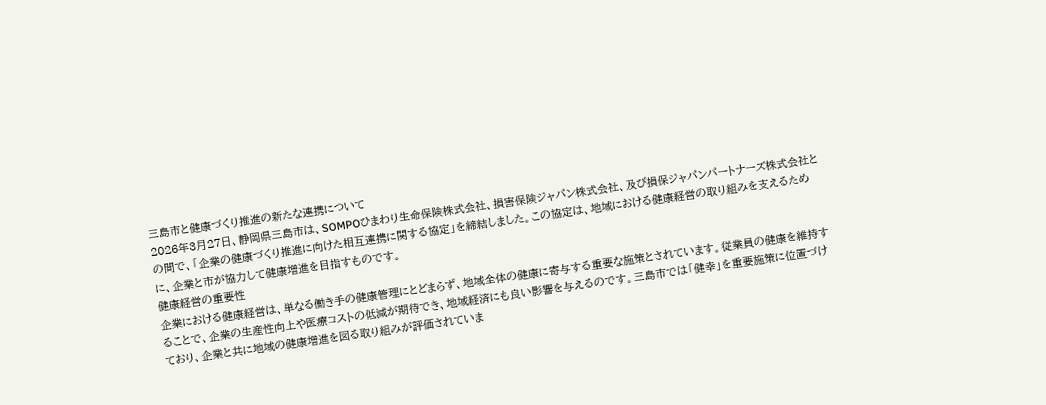三島市と健康づくり推進の新たな連携について
2026年3月27日、静岡県三島市は、SOMPOひまわり生命保険株式会社、損害保険ジャパン株式会社、及び損保ジャパンパートナーズ株式会社との間で、「企業の健康づくり推進に向けた相互連携に関する協定」を締結しました。この協定は、地域における健康経営の取り組みを支えるために、企業と市が協力して健康増進を目指すものです。
健康経営の重要性
企業における健康経営は、単なる働き手の健康管理にとどまらず、地域全体の健康に寄与する重要な施策とされています。従業員の健康を維持することで、企業の生産性向上や医療コストの低減が期待でき、地域経済にも良い影響を与えるのです。三島市では「健幸」を重要施策に位置づけており、企業と共に地域の健康増進を図る取り組みが評価されていま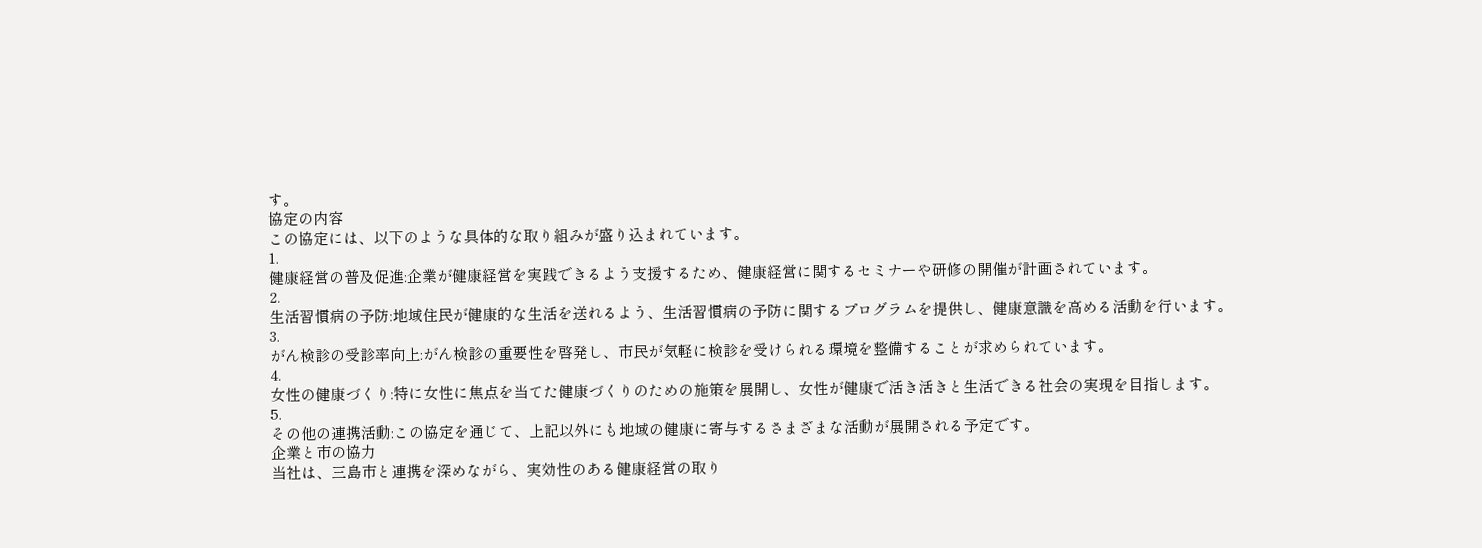す。
協定の内容
この協定には、以下のような具体的な取り組みが盛り込まれています。
1.
健康経営の普及促進:企業が健康経営を実践できるよう支援するため、健康経営に関するセミナーや研修の開催が計画されています。
2.
生活習慣病の予防:地域住民が健康的な生活を送れるよう、生活習慣病の予防に関するプログラムを提供し、健康意識を高める活動を行います。
3.
がん検診の受診率向上:がん検診の重要性を啓発し、市民が気軽に検診を受けられる環境を整備することが求められています。
4.
女性の健康づくり:特に女性に焦点を当てた健康づくりのための施策を展開し、女性が健康で活き活きと生活できる社会の実現を目指します。
5.
その他の連携活動:この協定を通じて、上記以外にも地域の健康に寄与するさまざまな活動が展開される予定です。
企業と市の協力
当社は、三島市と連携を深めながら、実効性のある健康経営の取り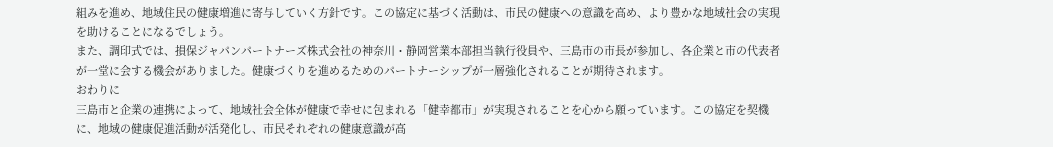組みを進め、地域住民の健康増進に寄与していく方針です。この協定に基づく活動は、市民の健康への意識を高め、より豊かな地域社会の実現を助けることになるでしょう。
また、調印式では、損保ジャパンパートナーズ株式会社の神奈川・静岡営業本部担当執行役員や、三島市の市長が参加し、各企業と市の代表者が一堂に会する機会がありました。健康づくりを進めるためのパートナーシップが一層強化されることが期待されます。
おわりに
三島市と企業の連携によって、地域社会全体が健康で幸せに包まれる「健幸都市」が実現されることを心から願っています。この協定を契機に、地域の健康促進活動が活発化し、市民それぞれの健康意識が高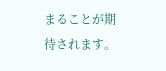まることが期待されます。